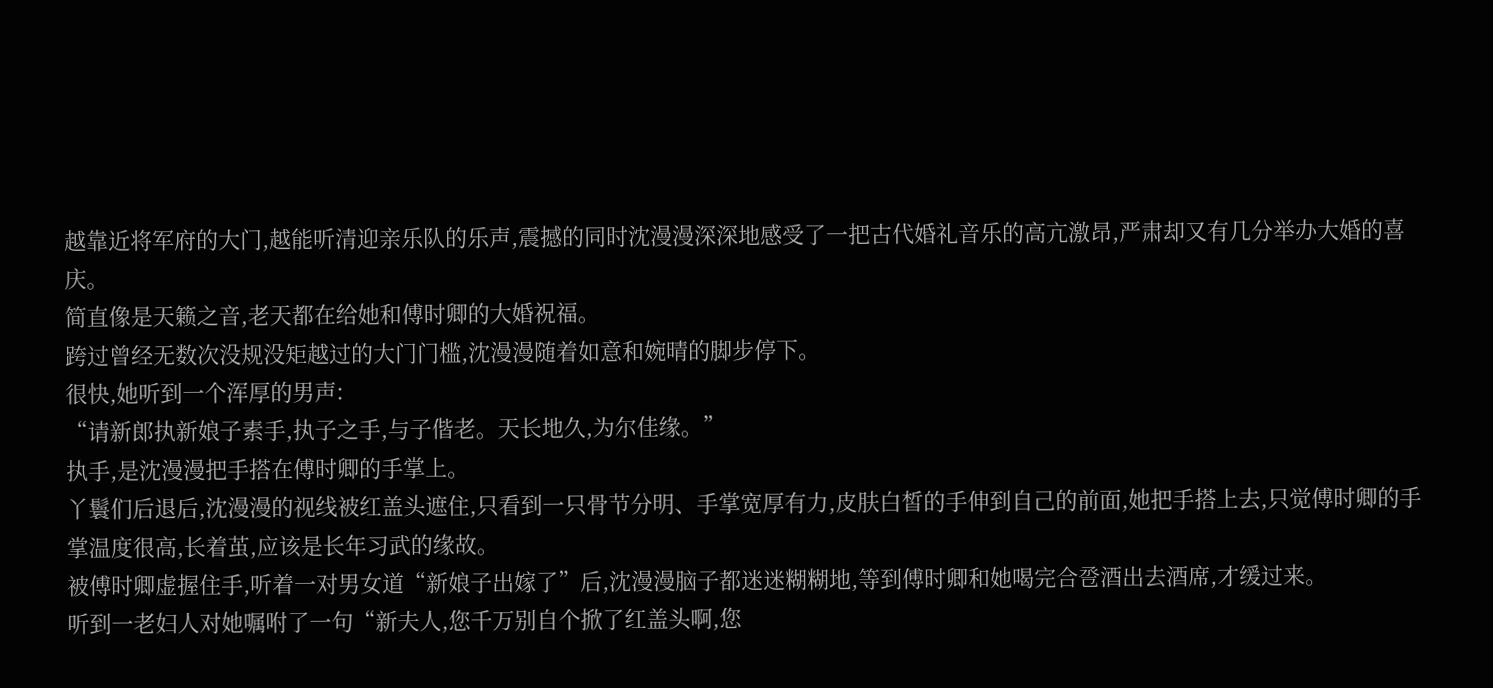越靠近将军府的大门,越能听清迎亲乐队的乐声,震撼的同时沈漫漫深深地感受了一把古代婚礼音乐的高亢激昂,严肃却又有几分举办大婚的喜庆。
简直像是天籁之音,老天都在给她和傅时卿的大婚祝福。
跨过曾经无数次没规没矩越过的大门门槛,沈漫漫随着如意和婉晴的脚步停下。
很快,她听到一个浑厚的男声:
“请新郎执新娘子素手,执子之手,与子偕老。天长地久,为尔佳缘。”
执手,是沈漫漫把手搭在傅时卿的手掌上。
丫鬟们后退后,沈漫漫的视线被红盖头遮住,只看到一只骨节分明、手掌宽厚有力,皮肤白皙的手伸到自己的前面,她把手搭上去,只觉傅时卿的手掌温度很高,长着茧,应该是长年习武的缘故。
被傅时卿虚握住手,听着一对男女道“新娘子出嫁了”后,沈漫漫脑子都迷迷糊糊地,等到傅时卿和她喝完合卺酒出去酒席,才缓过来。
听到一老妇人对她嘱咐了一句“新夫人,您千万别自个掀了红盖头啊,您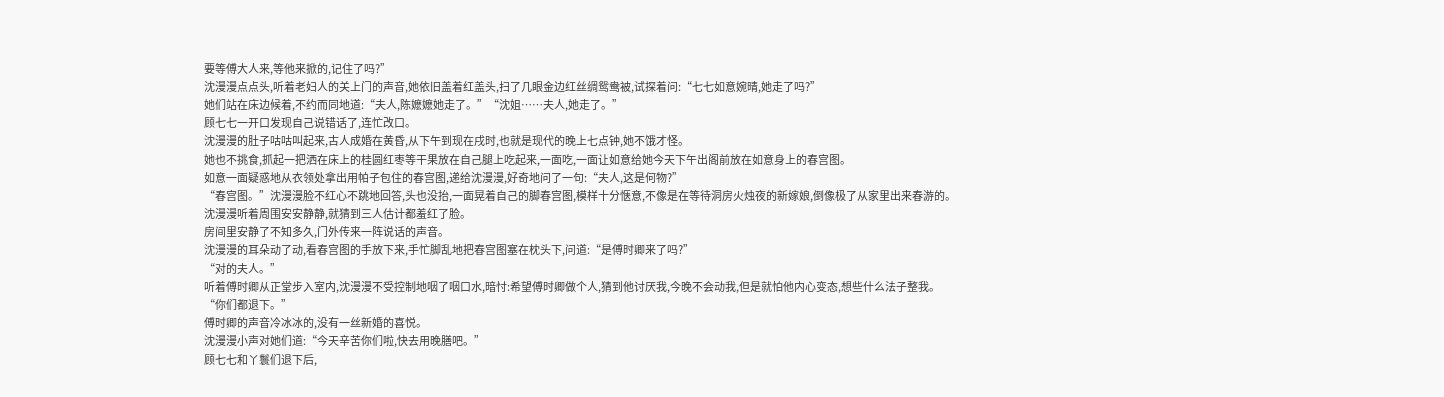要等傅大人来,等他来掀的,记住了吗?”
沈漫漫点点头,听着老妇人的关上门的声音,她依旧盖着红盖头,扫了几眼金边红丝绸鸳鸯被,试探着问:“七七如意婉晴,她走了吗?”
她们站在床边候着,不约而同地道:“夫人,陈嬷嬷她走了。”“沈姐……夫人,她走了。”
顾七七一开口发现自己说错话了,连忙改口。
沈漫漫的肚子咕咕叫起来,古人成婚在黄昏,从下午到现在戌时,也就是现代的晚上七点钟,她不饿才怪。
她也不挑食,抓起一把洒在床上的桂圆红枣等干果放在自己腿上吃起来,一面吃,一面让如意给她今天下午出阁前放在如意身上的春宫图。
如意一面疑惑地从衣领处拿出用帕子包住的春宫图,递给沈漫漫,好奇地问了一句:“夫人,这是何物?”
“春宫图。”沈漫漫脸不红心不跳地回答,头也没抬,一面晃着自己的脚春宫图,模样十分惬意,不像是在等待洞房火烛夜的新嫁娘,倒像极了从家里出来春游的。
沈漫漫听着周围安安静静,就猜到三人估计都羞红了脸。
房间里安静了不知多久,门外传来一阵说话的声音。
沈漫漫的耳朵动了动,看春宫图的手放下来,手忙脚乱地把春宫图塞在枕头下,问道:“是傅时卿来了吗?”
“对的夫人。”
听着傅时卿从正堂步入室内,沈漫漫不受控制地咽了咽口水,暗忖:希望傅时卿做个人,猜到他讨厌我,今晚不会动我,但是就怕他内心变态,想些什么法子整我。
“你们都退下。”
傅时卿的声音冷冰冰的,没有一丝新婚的喜悦。
沈漫漫小声对她们道:“今天辛苦你们啦,快去用晚膳吧。”
顾七七和丫鬟们退下后,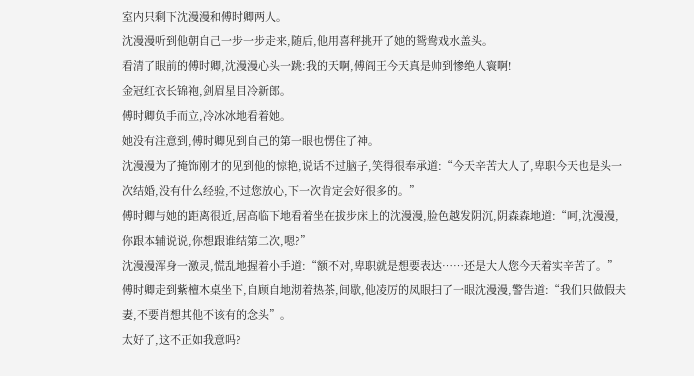室内只剩下沈漫漫和傅时卿两人。
沈漫漫听到他朝自己一步一步走来,随后,他用喜秤挑开了她的鸳鸯戏水盖头。
看清了眼前的傅时卿,沈漫漫心头一跳:我的天啊,傅阎王今天真是帅到惨绝人寰啊!
金冠红衣长锦袍,剑眉星目冷新郎。
傅时卿负手而立,冷冰冰地看着她。
她没有注意到,傅时卿见到自己的第一眼也愣住了神。
沈漫漫为了掩饰刚才的见到他的惊艳,说话不过脑子,笑得很奉承道:“今天辛苦大人了,卑职今天也是头一次结婚,没有什么经验,不过您放心,下一次肯定会好很多的。”
傅时卿与她的距离很近,居高临下地看着坐在拔步床上的沈漫漫,脸色越发阴沉,阴森森地道:“呵,沈漫漫,你跟本辅说说,你想跟谁结第二次,嗯?”
沈漫漫浑身一激灵,慌乱地握着小手道:“额不对,卑职就是想要表达……还是大人您今天着实辛苦了。”
傅时卿走到紫檀木桌坐下,自顾自地沏着热茶,间歇,他凌厉的凤眼扫了一眼沈漫漫,警告道:“我们只做假夫妻,不要肖想其他不该有的念头”。
太好了,这不正如我意吗?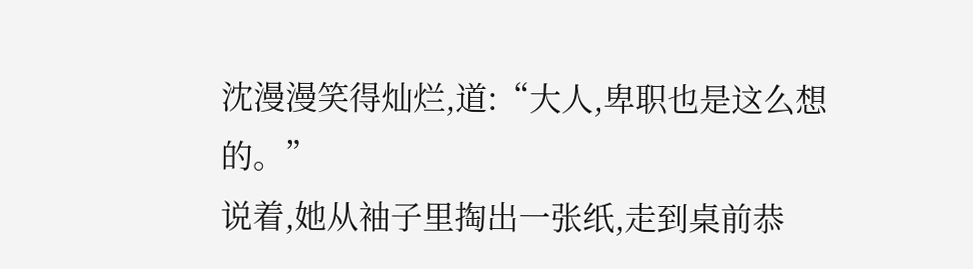沈漫漫笑得灿烂,道:“大人,卑职也是这么想的。”
说着,她从袖子里掏出一张纸,走到桌前恭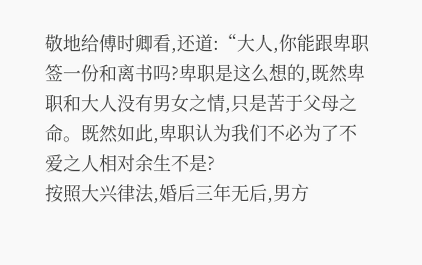敬地给傅时卿看,还道:“大人,你能跟卑职签一份和离书吗?卑职是这么想的,既然卑职和大人没有男女之情,只是苦于父母之命。既然如此,卑职认为我们不必为了不爱之人相对余生不是?
按照大兴律法,婚后三年无后,男方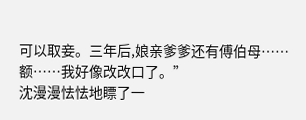可以取妾。三年后,娘亲爹爹还有傅伯母……额……我好像改改口了。”
沈漫漫怯怯地瞟了一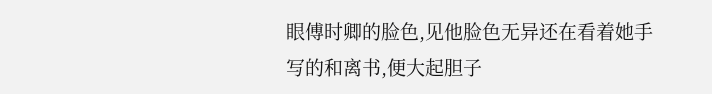眼傅时卿的脸色,见他脸色无异还在看着她手写的和离书,便大起胆子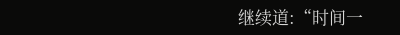继续道:“时间一